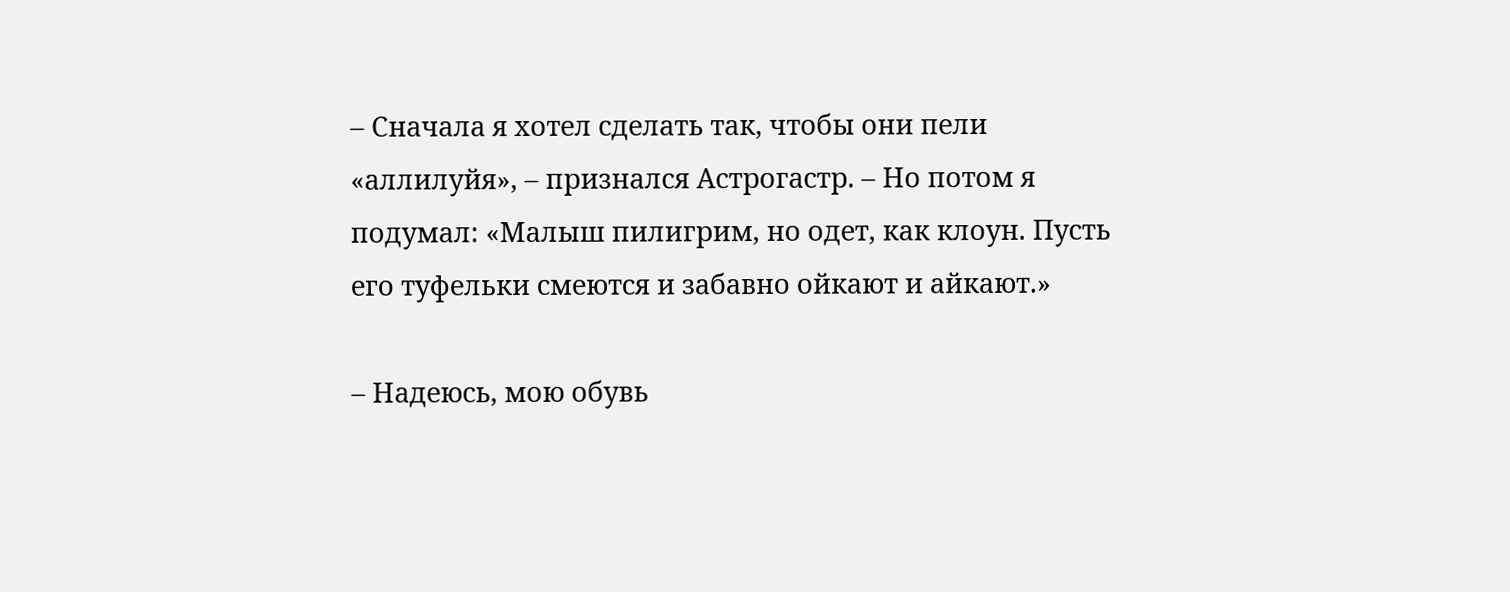– Сначала я хотел сделать так, чтобы они пели «аллилуйя», – признался Астрогастр. – Но потом я подумал: «Малыш пилигрим, но одет, как клоун. Пусть его туфельки смеются и забавно ойкают и айкают.»

– Надеюсь, мою обувь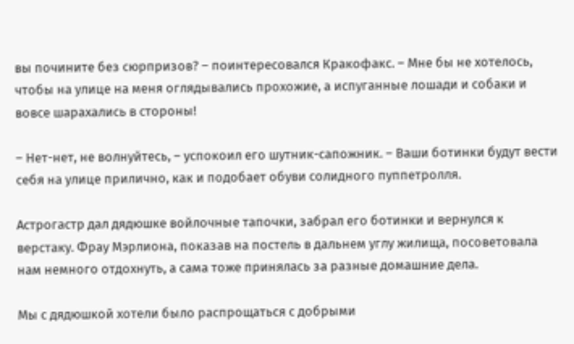вы почините без сюрпризов? – поинтересовался Кракофакс. – Мне бы не хотелось, чтобы на улице на меня оглядывались прохожие, а испуганные лошади и собаки и вовсе шарахались в стороны!

– Нет-нет, не волнуйтесь, – успокоил его шутник-сапожник. – Ваши ботинки будут вести себя на улице прилично, как и подобает обуви солидного пуппетролля.

Астрогастр дал дядюшке войлочные тапочки, забрал его ботинки и вернулся к верстаку. Фрау Мэрлиона, показав на постель в дальнем углу жилища, посоветовала нам немного отдохнуть, а сама тоже принялась за разные домашние дела.

Мы с дядюшкой хотели было распрощаться с добрыми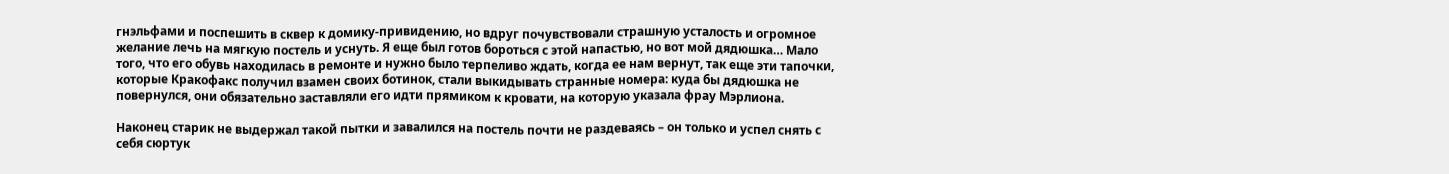гнэльфами и поспешить в сквер к домику-привидению, но вдруг почувствовали страшную усталость и огромное желание лечь на мягкую постель и уснуть. Я еще был готов бороться с этой напастью, но вот мой дядюшка… Мало того, что его обувь находилась в ремонте и нужно было терпеливо ждать, когда ее нам вернут, так еще эти тапочки, которые Кракофакс получил взамен своих ботинок, стали выкидывать странные номера: куда бы дядюшка не повернулся, они обязательно заставляли его идти прямиком к кровати, на которую указала фрау Мэрлиона.

Наконец старик не выдержал такой пытки и завалился на постель почти не раздеваясь – он только и успел снять с себя сюртук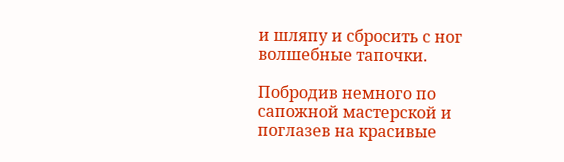и шляпу и сбросить с ног волшебные тапочки.

Побродив немного по сапожной мастерской и поглазев на красивые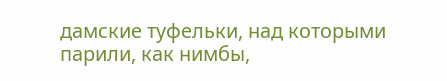дамские туфельки, над которыми парили, как нимбы,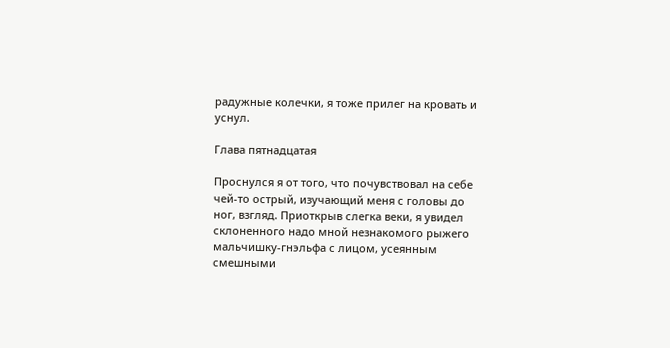радужные колечки, я тоже прилег на кровать и уснул.

Глава пятнадцатая

Проснулся я от того, что почувствовал на себе чей-то острый, изучающий меня с головы до ног, взгляд. Приоткрыв слегка веки, я увидел склоненного надо мной незнакомого рыжего мальчишку-гнэльфа с лицом, усеянным смешными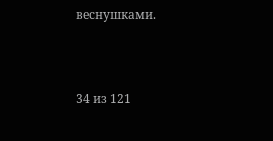веснушками.



34 из 121